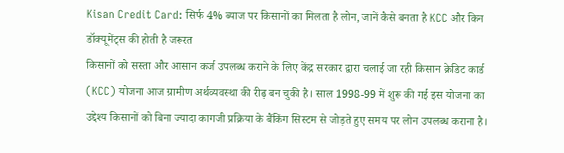Kisan Credit Card: सिर्फ 4% ब्याज पर किसानों का मिलता है लोन, जानें कैसे बनता है KCC और किन डॉक्यूमेंट्स की होती है जरूरत
किसानों को सस्ता और आसान कर्ज उपलब्ध कराने के लिए केंद्र सरकार द्वारा चलाई जा रही किसान क्रेडिट कार्ड (KCC) योजना आज ग्रामीण अर्थव्यवस्था की रीढ़ बन चुकी है। साल 1998-99 में शुरू की गई इस योजना का उद्देश्य किसानों को बिना ज्यादा कागजी प्रक्रिया के बैंकिंग सिस्टम से जोड़ते हुए समय पर लोन उपलब्ध कराना है।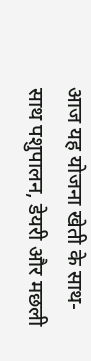आज यह योजना खेती के साथ-साथ पशुपालन, डेयरी और मछली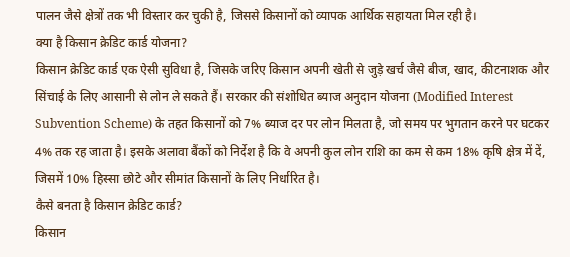पालन जैसे क्षेत्रों तक भी विस्तार कर चुकी है, जिससे किसानों को व्यापक आर्थिक सहायता मिल रही है।
क्या है किसान क्रेडिट कार्ड योजना?
किसान क्रेडिट कार्ड एक ऐसी सुविधा है, जिसके जरिए किसान अपनी खेती से जुड़े खर्च जैसे बीज, खाद, कीटनाशक और सिंचाई के लिए आसानी से लोन ले सकते हैं। सरकार की संशोधित ब्याज अनुदान योजना (Modified Interest Subvention Scheme) के तहत किसानों को 7% ब्याज दर पर लोन मिलता है, जो समय पर भुगतान करने पर घटकर 4% तक रह जाता है। इसके अलावा बैंकों को निर्देश है कि वे अपनी कुल लोन राशि का कम से कम 18% कृषि क्षेत्र में दें, जिसमें 10% हिस्सा छोटे और सीमांत किसानों के लिए निर्धारित है।
कैसे बनता है किसान क्रेडिट कार्ड?
किसान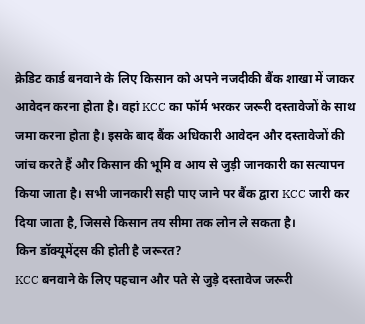क्रेडिट कार्ड बनवाने के लिए किसान को अपने नजदीकी बैंक शाखा में जाकर आवेदन करना होता है। वहां KCC का फॉर्म भरकर जरूरी दस्तावेजों के साथ जमा करना होता है। इसके बाद बैंक अधिकारी आवेदन और दस्तावेजों की जांच करते हैं और किसान की भूमि व आय से जुड़ी जानकारी का सत्यापन किया जाता है। सभी जानकारी सही पाए जाने पर बैंक द्वारा KCC जारी कर दिया जाता है, जिससे किसान तय सीमा तक लोन ले सकता है।
किन डॉक्यूमेंट्स की होती है जरूरत?
KCC बनवाने के लिए पहचान और पते से जुड़े दस्तावेज जरूरी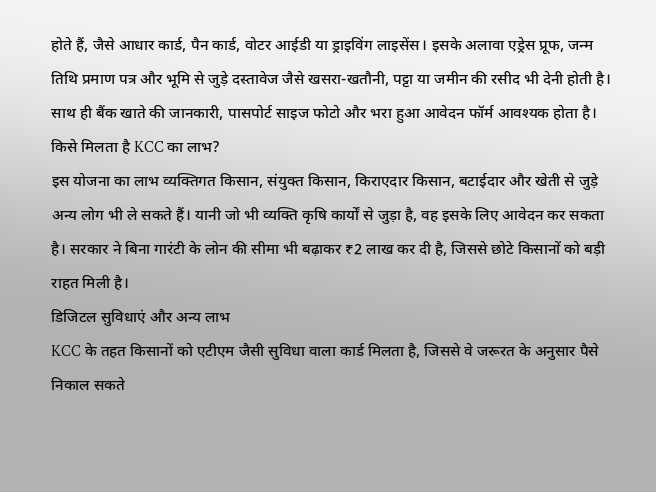होते हैं, जैसे आधार कार्ड, पैन कार्ड, वोटर आईडी या ड्राइविंग लाइसेंस। इसके अलावा एड्रेस प्रूफ, जन्म तिथि प्रमाण पत्र और भूमि से जुड़े दस्तावेज जैसे खसरा-खतौनी, पट्टा या जमीन की रसीद भी देनी होती है। साथ ही बैंक खाते की जानकारी, पासपोर्ट साइज फोटो और भरा हुआ आवेदन फॉर्म आवश्यक होता है।
किसे मिलता है KCC का लाभ?
इस योजना का लाभ व्यक्तिगत किसान, संयुक्त किसान, किराएदार किसान, बटाईदार और खेती से जुड़े अन्य लोग भी ले सकते हैं। यानी जो भी व्यक्ति कृषि कार्यों से जुड़ा है, वह इसके लिए आवेदन कर सकता है। सरकार ने बिना गारंटी के लोन की सीमा भी बढ़ाकर ₹2 लाख कर दी है, जिससे छोटे किसानों को बड़ी राहत मिली है।
डिजिटल सुविधाएं और अन्य लाभ
KCC के तहत किसानों को एटीएम जैसी सुविधा वाला कार्ड मिलता है, जिससे वे जरूरत के अनुसार पैसे निकाल सकते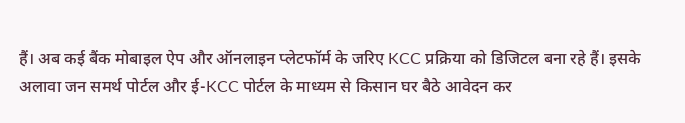हैं। अब कई बैंक मोबाइल ऐप और ऑनलाइन प्लेटफॉर्म के जरिए KCC प्रक्रिया को डिजिटल बना रहे हैं। इसके अलावा जन समर्थ पोर्टल और ई-KCC पोर्टल के माध्यम से किसान घर बैठे आवेदन कर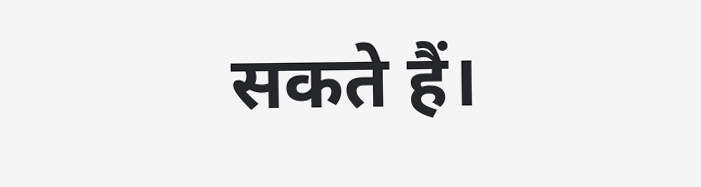सकते हैं।